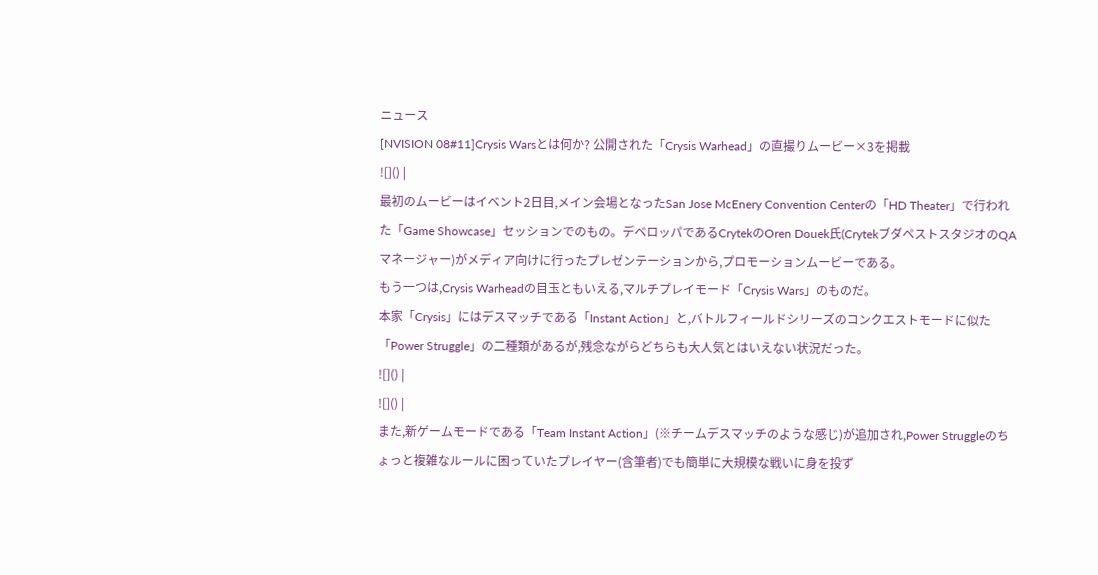ニュース
[NVISION 08#11]Crysis Warsとは何か? 公開された「Crysis Warhead」の直撮りムービー×3を掲載
![]() |
最初のムービーはイベント2日目,メイン会場となったSan Jose McEnery Convention Centerの「HD Theater」で行われた「Game Showcase」セッションでのもの。デベロッパであるCrytekのOren Douek氏(CrytekブダペストスタジオのQAマネージャー)がメディア向けに行ったプレゼンテーションから,プロモーションムービーである。
もう一つは,Crysis Warheadの目玉ともいえる,マルチプレイモード「Crysis Wars」のものだ。
本家「Crysis」にはデスマッチである「Instant Action」と,バトルフィールドシリーズのコンクエストモードに似た「Power Struggle」の二種類があるが,残念ながらどちらも大人気とはいえない状況だった。
![]() |
![]() |
また,新ゲームモードである「Team Instant Action」(※チームデスマッチのような感じ)が追加され,Power Struggleのちょっと複雑なルールに困っていたプレイヤー(含筆者)でも簡単に大規模な戦いに身を投ず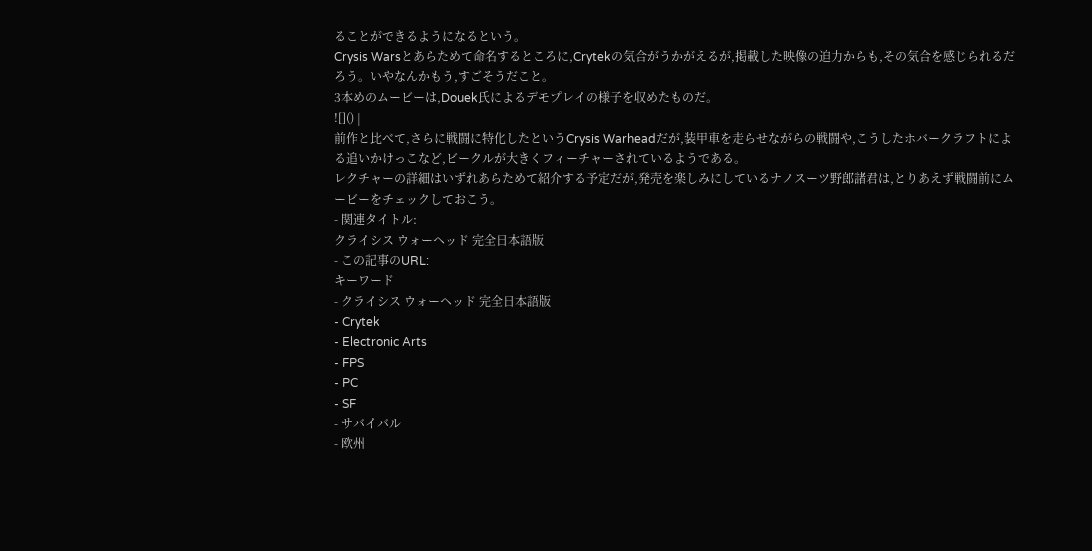ることができるようになるという。
Crysis Warsとあらためて命名するところに,Crytekの気合がうかがえるが,掲載した映像の迫力からも,その気合を感じられるだろう。いやなんかもう,すごそうだこと。
3本めのムービーは,Douek氏によるデモプレイの様子を収めたものだ。
![]() |
前作と比べて,さらに戦闘に特化したというCrysis Warheadだが,装甲車を走らせながらの戦闘や,こうしたホバークラフトによる追いかけっこなど,ビークルが大きくフィーチャーされているようである。
レクチャーの詳細はいずれあらためて紹介する予定だが,発売を楽しみにしているナノスーツ野郎諸君は,とりあえず戦闘前にムービーをチェックしておこう。
- 関連タイトル:
クライシス ウォーヘッド 完全日本語版
- この記事のURL:
キーワード
- クライシス ウォーヘッド 完全日本語版
- Crytek
- Electronic Arts
- FPS
- PC
- SF
- サバイバル
- 欧州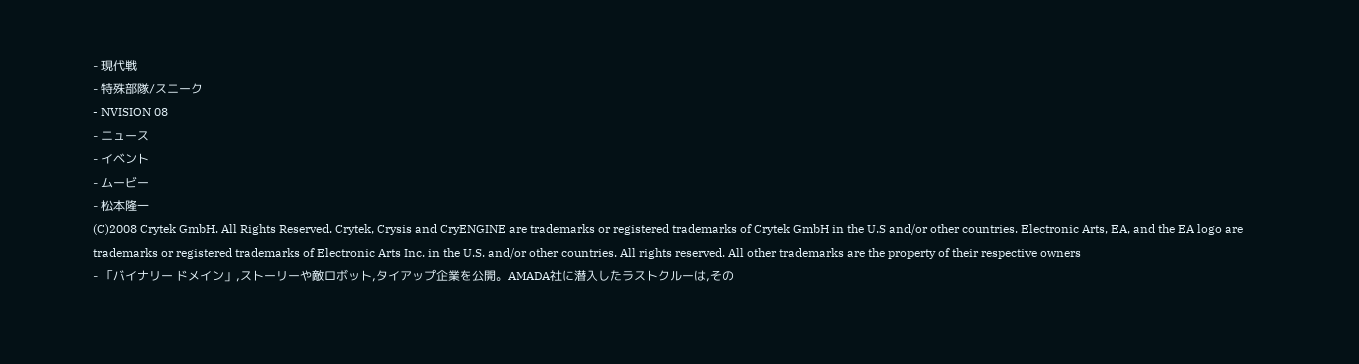- 現代戦
- 特殊部隊/スニーク
- NVISION 08
- ニュース
- イベント
- ムービー
- 松本隆一
(C)2008 Crytek GmbH. All Rights Reserved. Crytek, Crysis and CryENGINE are trademarks or registered trademarks of Crytek GmbH in the U.S and/or other countries. Electronic Arts, EA, and the EA logo are trademarks or registered trademarks of Electronic Arts Inc. in the U.S. and/or other countries. All rights reserved. All other trademarks are the property of their respective owners
- 「バイナリー ドメイン」,ストーリーや敵ロボット,タイアップ企業を公開。AMADA社に潜入したラストクルーは,その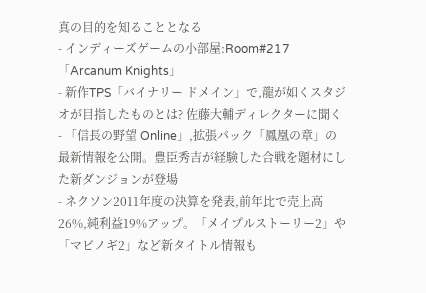真の目的を知ることとなる
- インディーズゲームの小部屋:Room#217「Arcanum Knights」
- 新作TPS「バイナリー ドメイン」で,龍が如くスタジオが目指したものとは? 佐藤大輔ディレクターに聞く
- 「信長の野望 Online」,拡張パック「鳳凰の章」の最新情報を公開。豊臣秀吉が経験した合戦を題材にした新ダンジョンが登場
- ネクソン2011年度の決算を発表,前年比で売上高26%,純利益19%アップ。「メイプルストーリー2」や「マビノギ2」など新タイトル情報も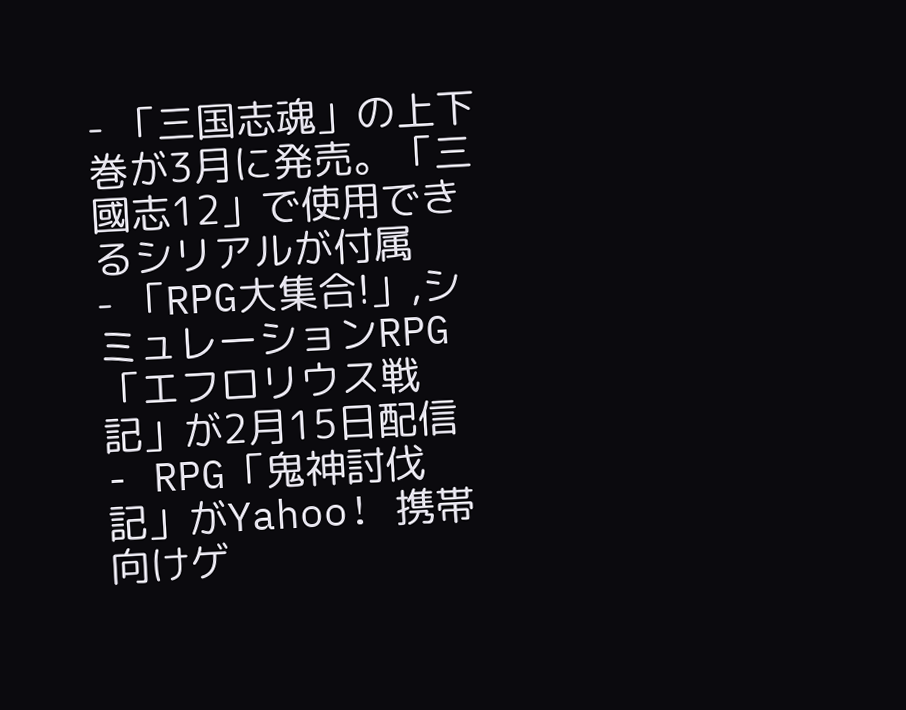- 「三国志魂」の上下巻が3月に発売。「三國志12」で使用できるシリアルが付属
- 「RPG大集合!」,シミュレーションRPG「エフロリウス戦記」が2月15日配信
- RPG「鬼神討伐記」がYahoo! 携帯向けゲ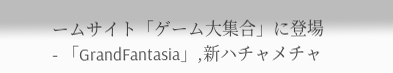ームサイト「ゲーム大集合」に登場
- 「GrandFantasia」,新ハチャメチャ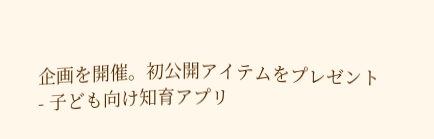企画を開催。初公開アイテムをプレゼント
- 子ども向け知育アプリ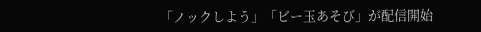「ノックしよう」「ビー玉あそび」が配信開始